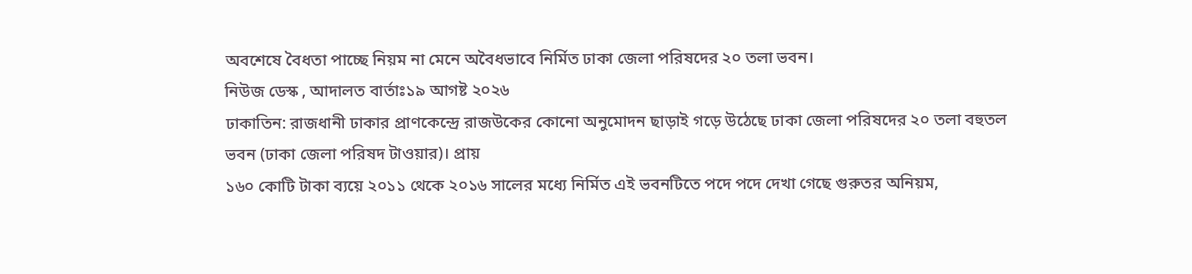অবশেষে বৈধতা পাচ্ছে নিয়ম না মেনে অবৈধভাবে নির্মিত ঢাকা জেলা পরিষদের ২০ তলা ভবন।
নিউজ ডেস্ক , আদালত বার্তাঃ১৯ আগষ্ট ২০২৬
ঢাকাতিন: রাজধানী ঢাকার প্রাণকেন্দ্রে রাজউকের কোনো অনুমোদন ছাড়াই গড়ে উঠেছে ঢাকা জেলা পরিষদের ২০ তলা বহুতল ভবন (ঢাকা জেলা পরিষদ টাওয়ার)। প্রায়
১৬০ কোটি টাকা ব্যয়ে ২০১১ থেকে ২০১৬ সালের মধ্যে নির্মিত এই ভবনটিতে পদে পদে দেখা গেছে গুরুতর অনিয়ম,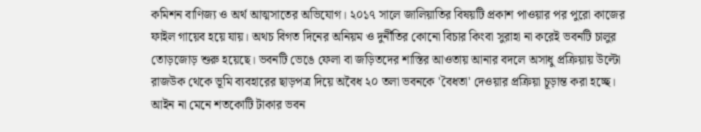কমিশন বাণিজ্য ও অর্থ আত্মসাতের অভিযোগ। ২০১৭ সালে জালিয়াতির বিষয়টি প্রকাশ পাওয়ার পর পুরো কাজের ফাইল গায়েব হয়ে যায়। অথচ বিগত দিনের অনিয়ম ও দুর্নীতির কোনো বিচার কিংবা সুরাহা না করেই ভবনটি চালুর তোড়জোড় শুরু হয়েছে। ভবনটি ভেঙে ফেলা বা জড়িতদের শাস্তির আওতায় আনার বদলে অসাধু প্রক্রিয়ায় উল্টো রাজউক থেকে ভূমি ব্যবহারের ছাড়পত্র দিয়ে অবৈধ ২০ তলা ভবনকে 'বৈধতা' দেওয়ার প্রক্রিয়া চূড়ান্ত করা হচ্ছে।
আইন না মেনে শতকোটি টাকার ভবন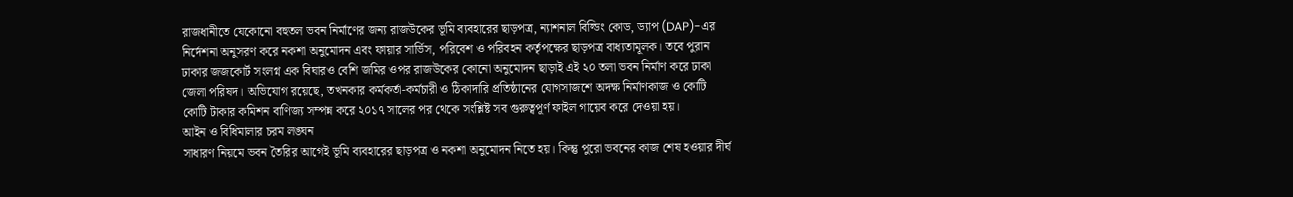রাজধানীতে যেকোনো বহুতল ভবন নির্মাণের জন্য রাজউকের ভূমি ব্যবহারের ছাড়পত্র, ন্যাশনাল বিল্ডিং কোড, ড্যাপ (DAP)-এর নির্দেশনা অনুসরণ করে নকশা অনুমোদন এবং ফায়ার সার্ভিস, পরিবেশ ও পরিবহন কর্তৃপক্ষের ছাড়পত্র বাধ্যতামূলক। তবে পুরান ঢাকার জজকোর্ট সংলগ্ন এক বিঘারও বেশি জমির ওপর রাজউকের কোনো অনুমোদন ছাড়াই এই ২০ তলা ভবন নির্মাণ করে ঢাকা জেলা পরিষদ। অভিযোগ রয়েছে, তখনকার কর্মকর্তা-কর্মচারী ও ঠিকাদারি প্রতিষ্ঠানের যোগসাজশে অদক্ষ নির্মাণকাজ ও কোটি কোটি টাকার কমিশন বাণিজ্য সম্পন্ন করে ২০১৭ সালের পর থেকে সংশ্লিষ্ট সব গুরুত্বপূর্ণ ফাইল গায়েব করে দেওয়া হয়।
আইন ও বিধিমালার চরম লঙ্ঘন
সাধারণ নিয়মে ভবন তৈরির আগেই ভূমি ব্যবহারের ছাড়পত্র ও নকশা অনুমোদন নিতে হয়। কিন্তু পুরো ভবনের কাজ শেষ হওয়ার দীর্ঘ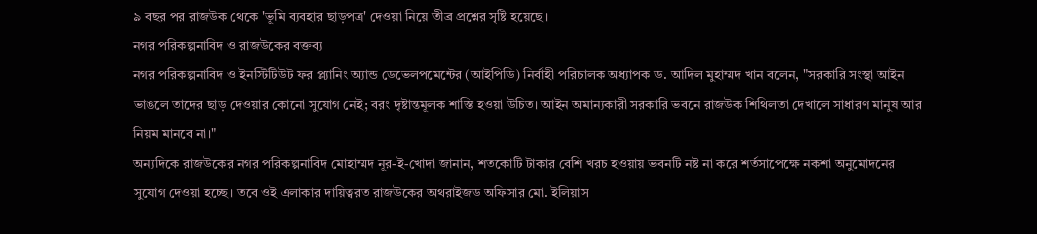৯ বছর পর রাজউক থেকে 'ভূমি ব্যবহার ছাড়পত্র' দেওয়া নিয়ে তীব্র প্রশ্নের সৃষ্টি হয়েছে।
নগর পরিকল্পনাবিদ ও রাজউকের বক্তব্য
নগর পরিকল্পনাবিদ ও ইনস্টিটিউট ফর প্ল্যানিং অ্যান্ড ডেভেলপমেন্টের (আইপিডি) নির্বাহী পরিচালক অধ্যাপক ড. আদিল মুহাম্মদ খান বলেন, "সরকারি সংস্থা আইন ভাঙলে তাদের ছাড় দেওয়ার কোনো সুযোগ নেই; বরং দৃষ্টান্তমূলক শাস্তি হওয়া উচিত। আইন অমান্যকারী সরকারি ভবনে রাজউক শিথিলতা দেখালে সাধারণ মানুষ আর নিয়ম মানবে না।"
অন্যদিকে রাজউকের নগর পরিকল্পনাবিদ মোহাম্মদ নূর-ই-খোদা জানান, শতকোটি টাকার বেশি খরচ হওয়ায় ভবনটি নষ্ট না করে শর্তসাপেক্ষে নকশা অনুমোদনের সুযোগ দেওয়া হচ্ছে। তবে ওই এলাকার দায়িত্বরত রাজউকের অথরাইজড অফিসার মো. ইলিয়াস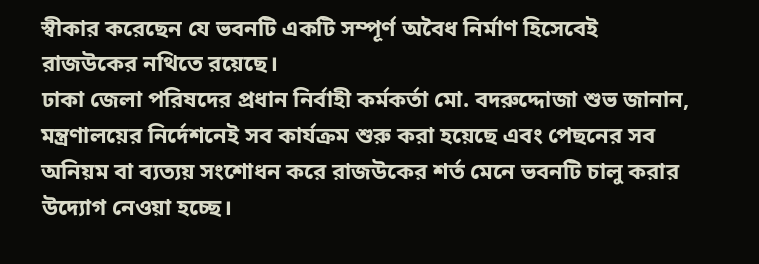স্বীকার করেছেন যে ভবনটি একটি সম্পূর্ণ অবৈধ নির্মাণ হিসেবেই রাজউকের নথিতে রয়েছে।
ঢাকা জেলা পরিষদের প্রধান নির্বাহী কর্মকর্তা মো. বদরুদ্দোজা শুভ জানান, মন্ত্রণালয়ের নির্দেশনেই সব কার্যক্রম শুরু করা হয়েছে এবং পেছনের সব অনিয়ম বা ব্যত্যয় সংশোধন করে রাজউকের শর্ত মেনে ভবনটি চালু করার উদ্যোগ নেওয়া হচ্ছে।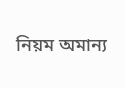নিয়ম অমান্য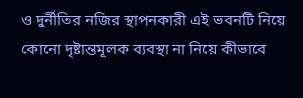ও দুর্নীতির নজির স্থাপনকারী এই ভবনটি নিয়ে কোনো দৃষ্টান্তমূলক ব্যবস্থা না নিয়ে কীভাবে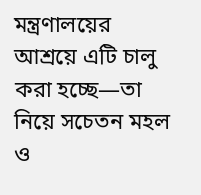মন্ত্রণালয়ের আশ্রয়ে এটি চালু করা হচ্ছে—তা নিয়ে সচেতন মহল ও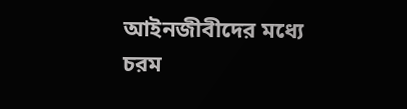আইনজীবীদের মধ্যে চরম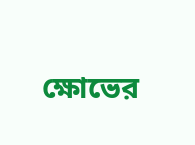ক্ষোভের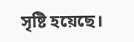সৃষ্টি হয়েছে।